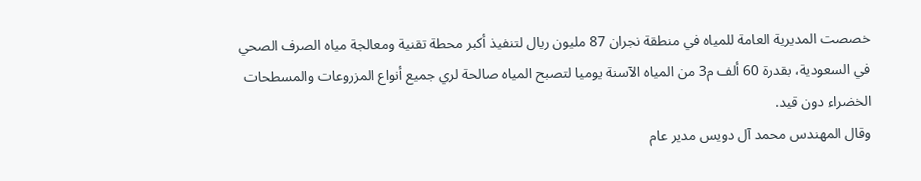خصصت المديرية العامة للمياه في منطقة نجران 87 مليون ريال لتنفيذ أكبر محطة تقنية ومعالجة مياه الصرف الصحي في السعودية، بقدرة 60 ألف م3 من المياه الآسنة يوميا لتصبح المياه صالحة لري جميع أنواع المزروعات والمسطحات الخضراء دون قيد.
وقال المهندس محمد آل دويس مدير عام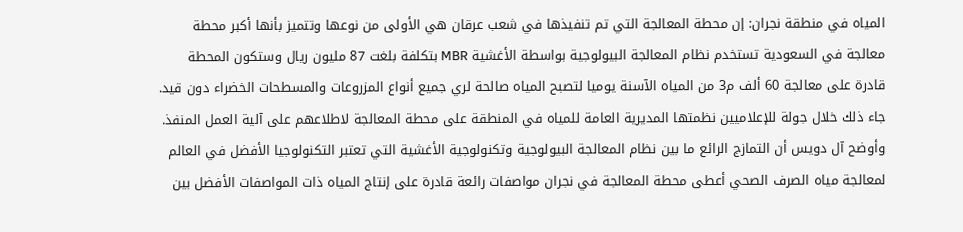المياه في منطقة نجران: إن محطة المعالجة التي تم تنفيذها في شعب عرقان هي الأولى من نوعها وتتميز بأنها أكبر محطة معالجة في السعودية تستخدم نظام المعالجة البيولوجية بواسطة الأغشية MBR بتكلفة بلغت 87 مليون ريال وستكون المحطة قادرة على معالجة 60 ألف م3 من المياه الآسنة يوميا لتصبح المياه صالحة لري جميع أنواع المزروعات والمسطحات الخضراء دون قيد.
جاء ذلك خلال جولة للإعلاميين نظمتها المديرية العامة للمياه في المنطقة على محطة المعالجة لاطلاعهم على آلية العمل المنفذ.
وأوضح آل دويس أن التمازج الرائع ما بين نظام المعالجة البيولوجية وتكنولوجية الأغشية التي تعتبر التكنولوجيا الأفضل في العالم لمعالجة مياه الصرف الصحي أعطى محطة المعالجة في نجران مواصفات رائعة قادرة على إنتاج المياه ذات المواصفات الأفضل بين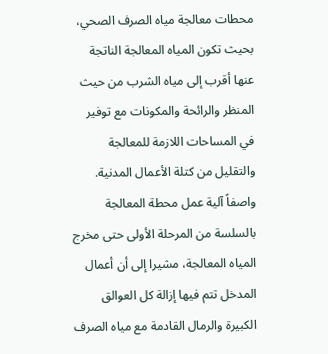محطات معالجة مياه الصرف الصحي، بحيث تكون المياه المعالجة الناتجة عنها أقرب إلى مياه الشرب من حيث المنظر والرائحة والمكونات مع توفير في المساحات اللازمة للمعالجة والتقليل من كتلة الأعمال المدنية. واصفاً آلية عمل محطة المعالجة بالسلسة من المرحلة الأولى حتى مخرج المياه المعالجة، مشيرا إلى أن أعمال المدخل تتم فيها إزالة كل العوالق الكبيرة والرمال القادمة مع مياه الصرف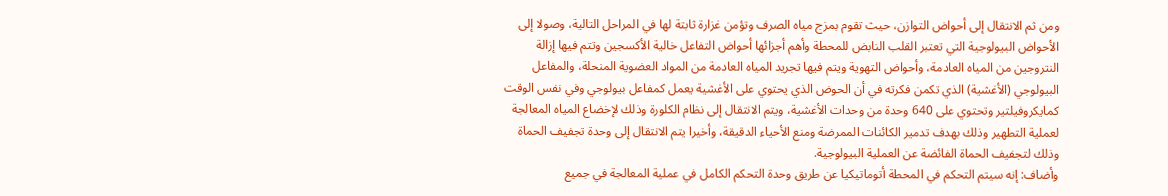ومن ثم الانتقال إلى أحواض التوازن، حيث تقوم بمزج مياه الصرف وتؤمن غزارة ثابتة لها في المراحل التالية، وصولا إلى الأحواض البيولوجية التي تعتبر القلب النابض للمحطة وأهم أجزائها أحواض التفاعل خالية الأكسجين وتتم فيها إزالة النتروجين من المياه العادمة، وأحواض التهوية ويتم فيها تجريد المياه العادمة من المواد العضوية المنحلة، والمفاعل البيولوجي (الأغشية) الذي تكمن فكرته في أن الحوض الذي يحتوي على الأغشية يعمل كمفاعل بيولوجي وفي نفس الوقت كمايكروفيلتير وتحتوي على 640 وحدة من وحدات الأغشية، ويتم الانتقال إلى نظام الكلورة وذلك لإخضاع المياه المعالجة لعملية التطهير وذلك بهدف تدمير الكائنات الممرضة ومنع الأحياء الدقيقة، وأخيرا يتم الانتقال إلى وحدة تجفيف الحماة وذلك لتجفيف الحماة الفائضة عن العملية البيولوجية.
وأضاف: إنه سيتم التحكم في المحطة أتوماتيكيا عن طريق وحدة التحكم الكامل في عملية المعالجة في جميع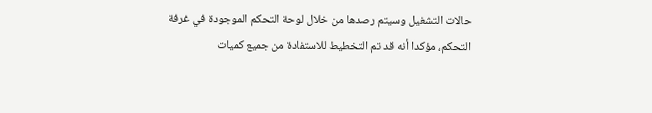حالات التشغيل وسيتم رصدها من خلال لوحة التحكم الموجودة في غرفة التحكم، مؤكدا أنه قد تم التخطيط للاستفادة من جميع كميات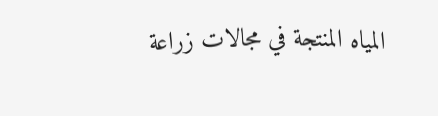المياه المنتجة في مجالات زراعة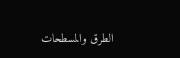الطرق والمسطحات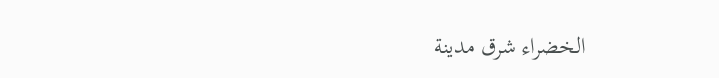الخضراء شرق مدينة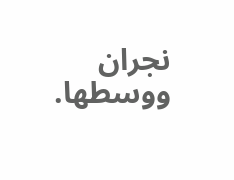نجران ووسطها.